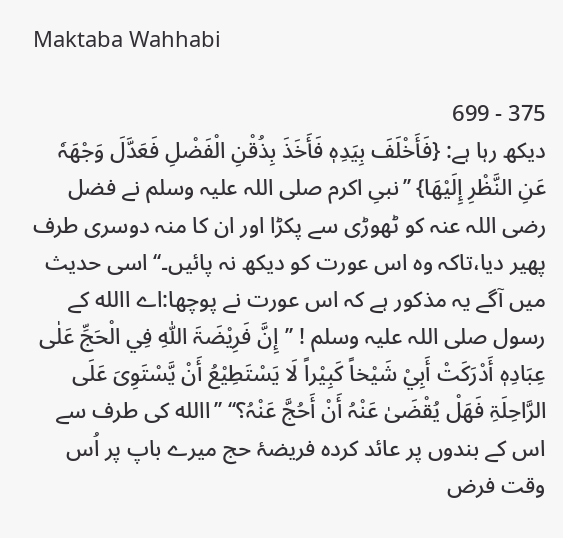Maktaba Wahhabi

375 - 699
دیکھ رہا ہے: {فَأَخْلَفَ بِیَدِہٖ فَأَخَذَ بِذُقْنِ الْفَضْلِ فَعَدَّلَ وَجْھَہٗ عَنِ النَّظْرِ إِلَیْھَا} ’’نبیِ اکرم صلی اللہ علیہ وسلم نے فضل رضی اللہ عنہ کو ٹھوڑی سے پکڑا اور ان کا منہ دوسری طرف پھیر دیا،تاکہ وہ اس عورت کو دیکھ نہ پائیں۔‘‘ اسی حدیث میں آگے یہ مذکور ہے کہ اس عورت نے پوچھا:اے االله کے رسول صلی اللہ علیہ وسلم ! ’’إِنَّ فَرِیْضَۃَ اللّٰہِ فِي الْحَجِّ عَلٰی عِبَادِہٖ أَدْرَکَتْ أَبِيْ شَیْخاً کَبِیْراً لَا یَسْتَطِیْعُ أَنْ یَّسْتَوِیَ عَلَی الرَّاحِلَۃِ فَھَلْ یُقْضَیٰ عَنْہُ أَنْ أَحُجَّ عَنْہُ؟‘‘ ’’االله کی طرف سے اس کے بندوں پر عائد کردہ فریضۂ حج میرے باپ پر اُس وقت فرض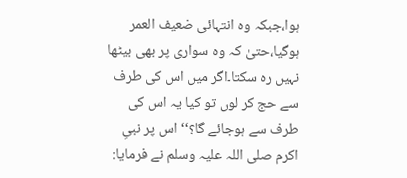ہوا،جبکہ وہ انتہائی ضعیف العمر ہوگیا،حتیٰ کہ وہ سواری پر بھی بیٹھا نہیں رہ سکتا۔اگر میں اس کی طرف سے حج کر لوں تو کیا یہ اس کی طرف سے ہوجائے گا؟‘‘ اس پر نبیِ اکرم صلی اللہ علیہ وسلم نے فرمایا: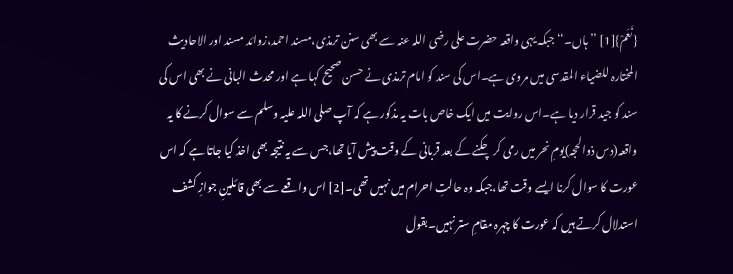{نَعَمْ}[1] ’’ہاں۔‘‘ جبکہ یہی واقعہ حضرت علی رضی اللہ عنہ سے بھی سنن ترمذی،مسند احمد،زوائد مسند اور الاحادیث المختارہ للضیاء المقدسی میں مروی ہے۔اس کی سند کو امام ترمذی نے حسن صحیح کہا ہے اور محدث البانی نے بھی اس کی سند کو جید قرار دیا ہے۔اس روایت میں ایک خاص بات یہ مذکور ہے کہ آپ صلی اللہ علیہ وسلم سے سوال کرنے کا یہ واقعہ(دس ذوالحجہ)یومِ نحر میں رمی کر چکنے کے بعد قربانی کے وقت پیش آیا تھا،جس سے یہ نتیجہ بھی اخذ کیا جاتا ہے کہ اس عورت کا سوال کرنا ایسے وقت تھا،جبکہ وہ حالتِ احرام میں نہیں تھی۔[2] اس واقعے سے بھی قائلینِ جوازِ کشف استدلال کرتے ہیں کہ عورت کا چہرہ مقامِ ستر نہیں۔بقول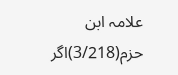علامہ ابن حزم(3/218)اگر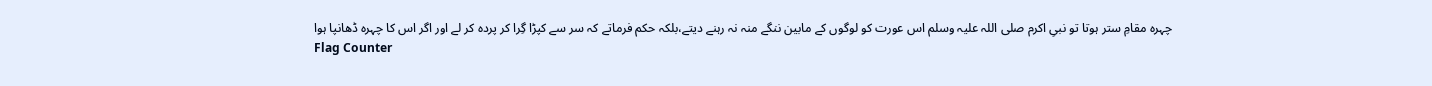چہرہ مقامِ ستر ہوتا تو نبیِ اکرم صلی اللہ علیہ وسلم اس عورت کو لوگوں کے مابین ننگے منہ نہ رہنے دیتے،بلکہ حکم فرماتے کہ سر سے کپڑا گِرا کر پردہ کر لے اور اگر اس کا چہرہ ڈھانپا ہوا
Flag Counter